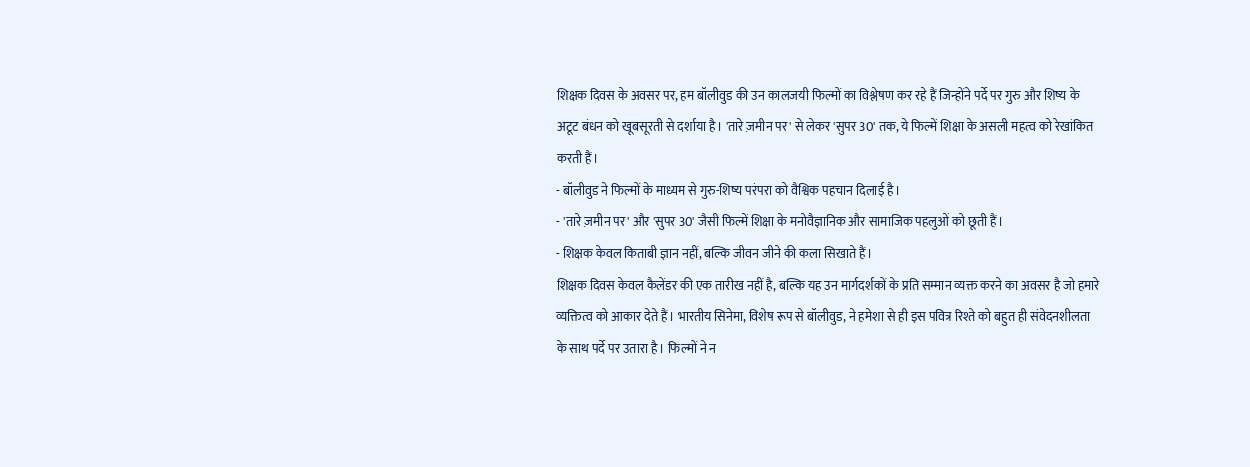शिक्षक दिवस के अवसर पर, हम बॉलीवुड की उन कालजयी फिल्मों का विश्लेषण कर रहे हैं जिन्होंने पर्दे पर गुरु और शिष्य के अटूट बंधन को खूबसूरती से दर्शाया है। 'तारे ज़मीन पर' से लेकर 'सुपर 30' तक, ये फिल्में शिक्षा के असली महत्व को रेखांकित करती हैं।
- बॉलीवुड ने फिल्मों के माध्यम से गुरु-शिष्य परंपरा को वैश्विक पहचान दिलाई है।
- 'तारे ज़मीन पर' और 'सुपर 30' जैसी फिल्में शिक्षा के मनोवैज्ञानिक और सामाजिक पहलुओं को छूती हैं।
- शिक्षक केवल किताबी ज्ञान नहीं, बल्कि जीवन जीने की कला सिखाते हैं।
शिक्षक दिवस केवल कैलेंडर की एक तारीख नहीं है, बल्कि यह उन मार्गदर्शकों के प्रति सम्मान व्यक्त करने का अवसर है जो हमारे व्यक्तित्व को आकार देते हैं। भारतीय सिनेमा, विशेष रूप से बॉलीवुड, ने हमेशा से ही इस पवित्र रिश्ते को बहुत ही संवेदनशीलता के साथ पर्दे पर उतारा है। फिल्मों ने न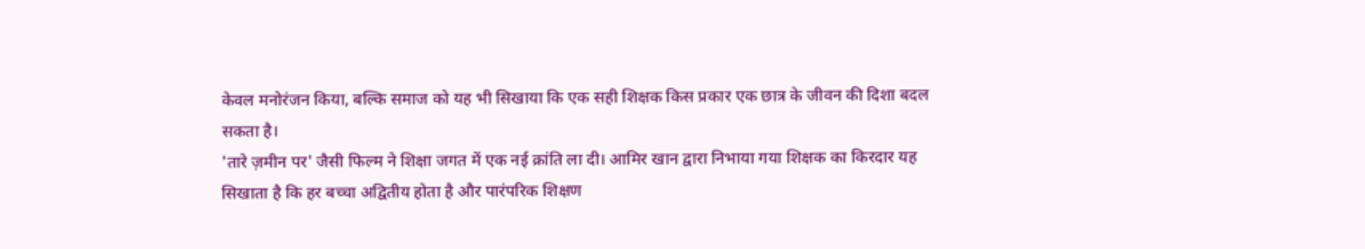केवल मनोरंजन किया, बल्कि समाज को यह भी सिखाया कि एक सही शिक्षक किस प्रकार एक छात्र के जीवन की दिशा बदल सकता है।
'तारे ज़मीन पर' जैसी फिल्म ने शिक्षा जगत में एक नई क्रांति ला दी। आमिर खान द्वारा निभाया गया शिक्षक का किरदार यह सिखाता है कि हर बच्चा अद्वितीय होता है और पारंपरिक शिक्षण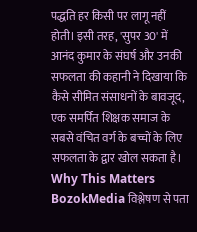पद्धति हर किसी पर लागू नहीं होती। इसी तरह, 'सुपर 30' में आनंद कुमार के संघर्ष और उनकी सफलता की कहानी ने दिखाया कि कैसे सीमित संसाधनों के बावजूद, एक समर्पित शिक्षक समाज के सबसे वंचित वर्ग के बच्चों के लिए सफलता के द्वार खोल सकता है।
Why This Matters
BozokMedia विश्लेषण से पता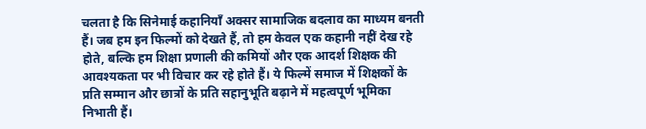चलता है कि सिनेमाई कहानियाँ अक्सर सामाजिक बदलाव का माध्यम बनती हैं। जब हम इन फिल्मों को देखते हैं, तो हम केवल एक कहानी नहीं देख रहे होते, बल्कि हम शिक्षा प्रणाली की कमियों और एक आदर्श शिक्षक की आवश्यकता पर भी विचार कर रहे होते हैं। ये फिल्में समाज में शिक्षकों के प्रति सम्मान और छात्रों के प्रति सहानुभूति बढ़ाने में महत्वपूर्ण भूमिका निभाती हैं।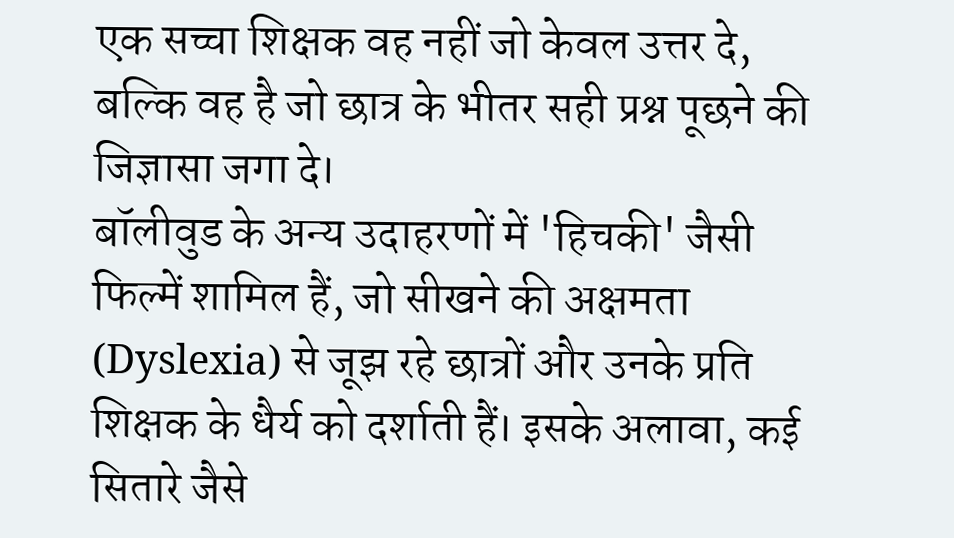एक सच्चा शिक्षक वह नहीं जो केवल उत्तर दे, बल्कि वह है जो छात्र के भीतर सही प्रश्न पूछने की जिज्ञासा जगा दे।
बॉलीवुड के अन्य उदाहरणों में 'हिचकी' जैसी फिल्में शामिल हैं, जो सीखने की अक्षमता (Dyslexia) से जूझ रहे छात्रों और उनके प्रति शिक्षक के धैर्य को दर्शाती हैं। इसके अलावा, कई सितारे जैसे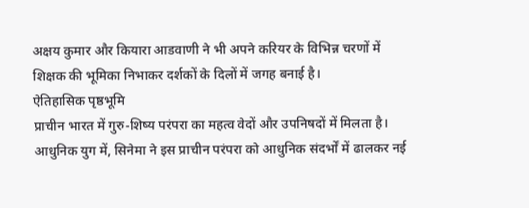अक्षय कुमार और कियारा आडवाणी ने भी अपने करियर के विभिन्न चरणों में शिक्षक की भूमिका निभाकर दर्शकों के दिलों में जगह बनाई है।
ऐतिहासिक पृष्ठभूमि
प्राचीन भारत में गुरु-शिष्य परंपरा का महत्व वेदों और उपनिषदों में मिलता है। आधुनिक युग में, सिनेमा ने इस प्राचीन परंपरा को आधुनिक संदर्भों में ढालकर नई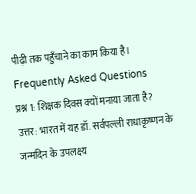पीढ़ी तक पहुँचाने का काम किया है।
Frequently Asked Questions
प्रश्न 1: शिक्षक दिवस क्यों मनाया जाता है?
उत्तर: भारत में यह डॉ. सर्वपल्ली राधाकृष्णन के जन्मदिन के उपलक्ष्य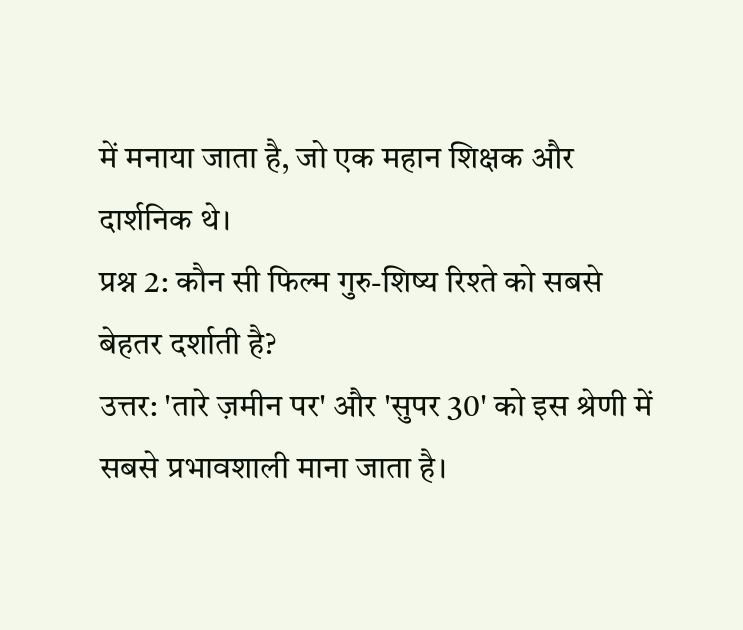में मनाया जाता है, जो एक महान शिक्षक और दार्शनिक थे।
प्रश्न 2: कौन सी फिल्म गुरु-शिष्य रिश्ते को सबसे बेहतर दर्शाती है?
उत्तर: 'तारे ज़मीन पर' और 'सुपर 30' को इस श्रेणी में सबसे प्रभावशाली माना जाता है।